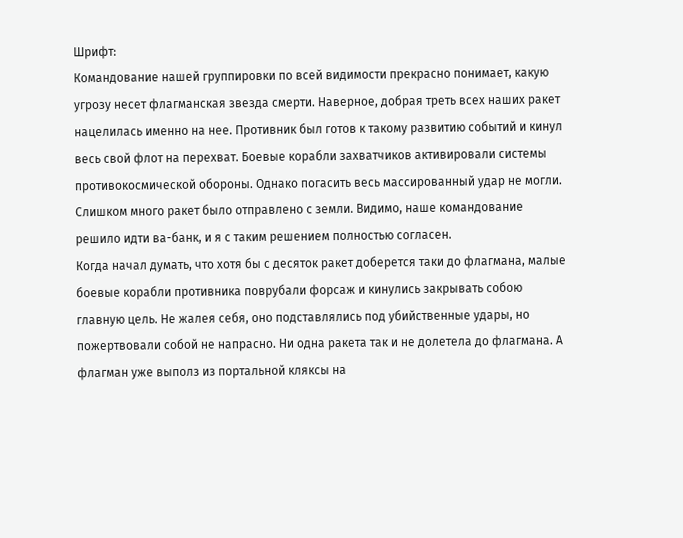Шрифт:
Командование нашей группировки по всей видимости прекрасно понимает, какую угрозу несет флагманская звезда смерти. Наверное, добрая треть всех наших ракет нацелилась именно на нее. Противник был готов к такому развитию событий и кинул весь свой флот на перехват. Боевые корабли захватчиков активировали системы противокосмической обороны. Однако погасить весь массированный удар не могли. Слишком много ракет было отправлено с земли. Видимо, наше командование решило идти ва-банк, и я с таким решением полностью согласен.
Когда начал думать, что хотя бы с десяток ракет доберется таки до флагмана, малые боевые корабли противника поврубали форсаж и кинулись закрывать собою главную цель. Не жалея себя, оно подставлялись под убийственные удары, но пожертвовали собой не напрасно. Ни одна ракета так и не долетела до флагмана. А флагман уже выполз из портальной кляксы на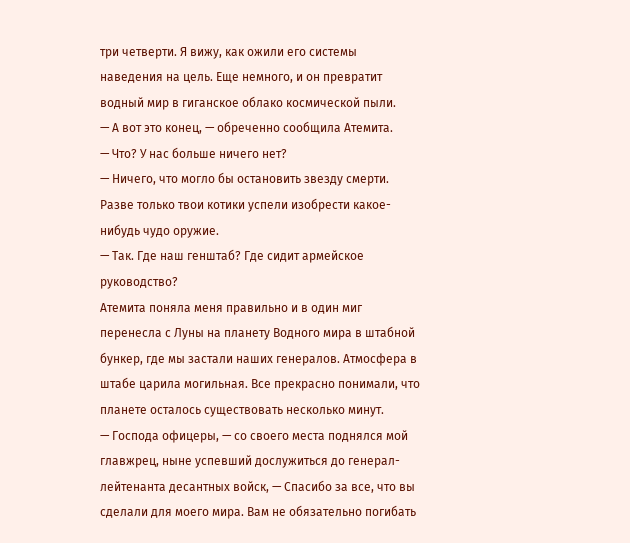три четверти. Я вижу, как ожили его системы наведения на цель. Еще немного, и он превратит водный мир в гиганское облако космической пыли.
— А вот это конец, — обреченно сообщила Атемита.
— Что? У нас больше ничего нет?
— Ничего, что могло бы остановить звезду смерти. Разве только твои котики успели изобрести какое-нибудь чудо оружие.
— Так. Где наш генштаб? Где сидит армейское руководство?
Атемита поняла меня правильно и в один миг перенесла с Луны на планету Водного мира в штабной бункер, где мы застали наших генералов. Атмосфера в штабе царила могильная. Все прекрасно понимали, что планете осталось существовать несколько минут.
— Господа офицеры, — со своего места поднялся мой главжрец, ныне успевший дослужиться до генерал-лейтенанта десантных войск, — Спасибо за все, что вы сделали для моего мира. Вам не обязательно погибать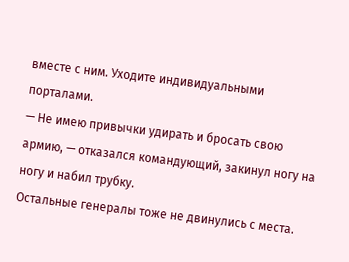вместе с ним. Уходите индивидуальными порталами.
— Не имею привычки удирать и бросать свою армию, — отказался командующий, закинул ногу на ногу и набил трубку.
Остальные генералы тоже не двинулись с места.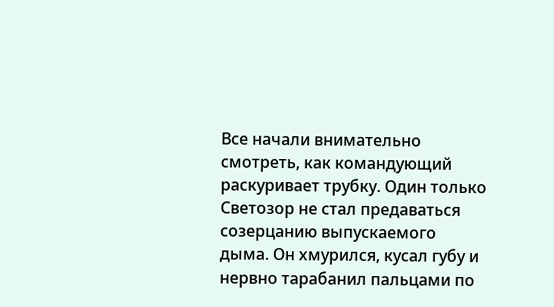Все начали внимательно смотреть, как командующий раскуривает трубку. Один только Светозор не стал предаваться созерцанию выпускаемого дыма. Он хмурился, кусал губу и нервно тарабанил пальцами по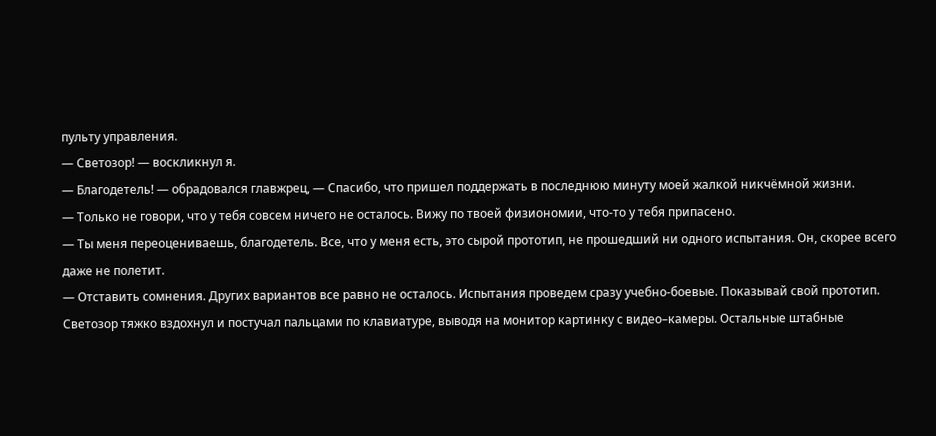пульту управления.
— Светозор! — воскликнул я.
— Благодетель! — обрадовался главжрец, — Спасибо, что пришел поддержать в последнюю минуту моей жалкой никчёмной жизни.
— Только не говори, что у тебя совсем ничего не осталось. Вижу по твоей физиономии, что-то у тебя припасено.
— Ты меня переоцениваешь, благодетель. Все, что у меня есть, это сырой прототип, не прошедший ни одного испытания. Он, скорее всего даже не полетит.
— Отставить сомнения. Других вариантов все равно не осталось. Испытания проведем сразу учебно-боевые. Показывай свой прототип.
Светозор тяжко вздохнул и постучал пальцами по клавиатуре, выводя на монитор картинку с видео–камеры. Остальные штабные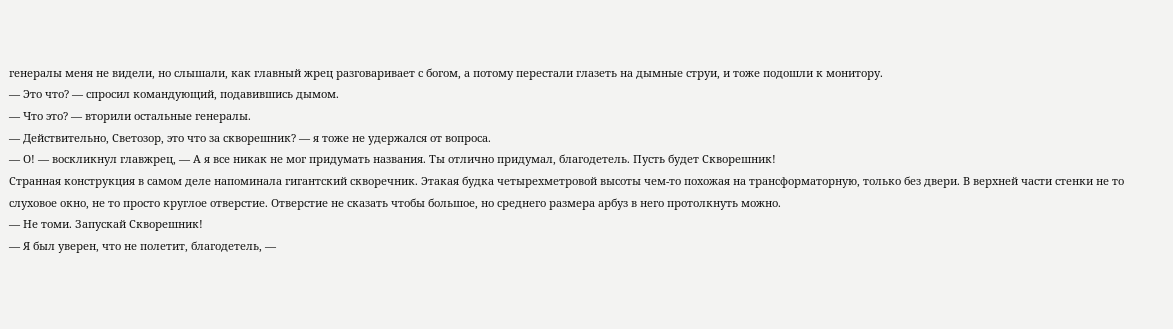генералы меня не видели, но слышали, как главный жрец разговаривает с богом, а потому перестали глазеть на дымные струи, и тоже подошли к монитору.
— Это что? — спросил командующий, подавившись дымом.
— Что это? — вторили остальные генералы.
— Действительно, Светозор, это что за скворешник? — я тоже не удержался от вопроса.
— О! — воскликнул главжрец, — А я все никак не мог придумать названия. Ты отлично придумал, благодетель. Пусть будет Скворешник!
Странная конструкция в самом деле напоминала гигантский скворечник. Этакая будка четырехметровой высоты чем-то похожая на трансформаторную, только без двери. В верхней части стенки не то слуховое окно, не то просто круглое отверстие. Отверстие не сказать чтобы большое, но среднего размера арбуз в него протолкнуть можно.
— Не томи. Запускай Скворешник!
— Я был уверен, что не полетит, благодетель, —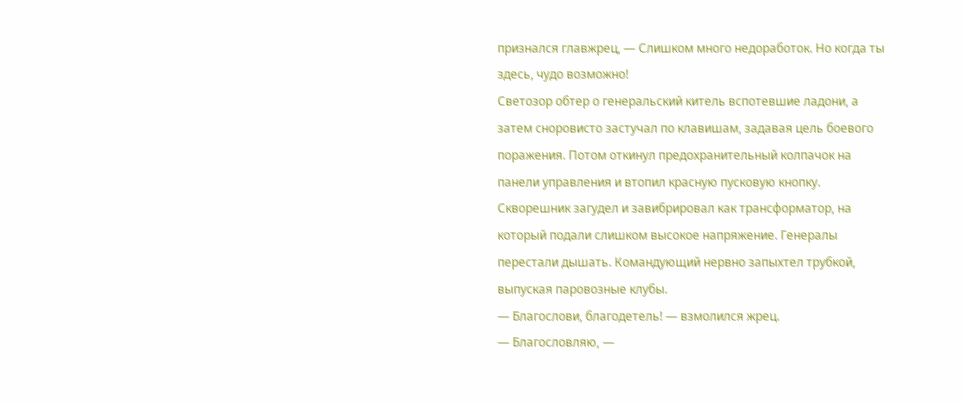признался главжрец, — Слишком много недоработок. Но когда ты здесь, чудо возможно!
Светозор обтер о генеральский китель вспотевшие ладони, а затем сноровисто застучал по клавишам, задавая цель боевого поражения. Потом откинул предохранительный колпачок на панели управления и втопил красную пусковую кнопку. Скворешник загудел и завибрировал как трансформатор, на который подали слишком высокое напряжение. Генералы перестали дышать. Командующий нервно запыхтел трубкой, выпуская паровозные клубы.
— Благослови, благодетель! — взмолился жрец.
— Благословляю, —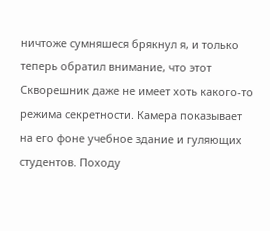ничтоже сумняшеся брякнул я, и только теперь обратил внимание, что этот Скворешник даже не имеет хоть какого-то режима секретности. Камера показывает на его фоне учебное здание и гуляющих студентов. Походу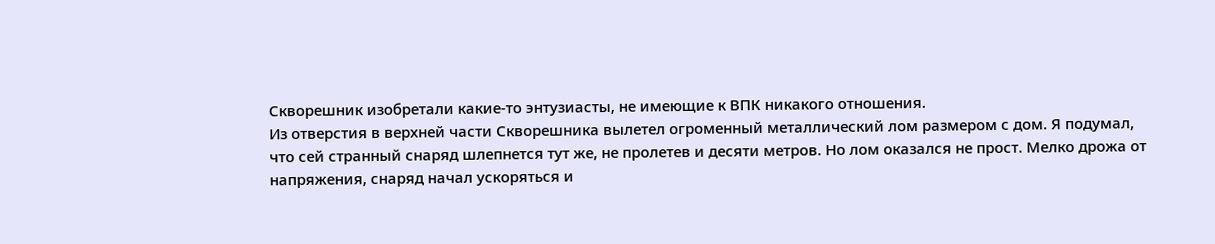Скворешник изобретали какие-то энтузиасты, не имеющие к ВПК никакого отношения.
Из отверстия в верхней части Скворешника вылетел огроменный металлический лом размером с дом. Я подумал, что сей странный снаряд шлепнется тут же, не пролетев и десяти метров. Но лом оказался не прост. Мелко дрожа от напряжения, снаряд начал ускоряться и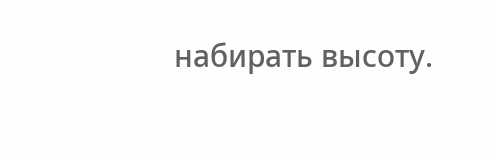набирать высоту.